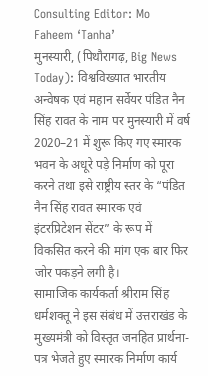Consulting Editor: Mo Faheem ‘Tanha’
मुनस्यारी, (पिथौरागढ़, Big News Today): विश्वविख्यात भारतीय अन्वेषक एवं महान सर्वेयर पंडित नैन सिंह रावत के नाम पर मुनस्यारी में वर्ष 2020–21 में शुरू किए गए स्मारक भवन के अधूरे पड़े निर्माण को पूरा करने तथा इसे राष्ट्रीय स्तर के “पंडित नैन सिंह रावत स्मारक एवं इंटरप्रिटेशन सेंटर” के रूप में विकसित करने की मांग एक बार फिर जोर पकड़ने लगी है।
सामाजिक कार्यकर्ता श्रीराम सिंह धर्मशक्तू ने इस संबंध में उत्तराखंड के मुख्यमंत्री को विस्तृत जनहित प्रार्थना-पत्र भेजते हुए स्मारक निर्माण कार्य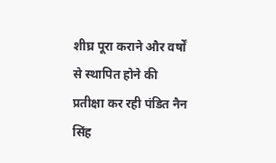शीघ्र पूरा कराने और वर्षों से स्थापित होने की प्रतीक्षा कर रही पंडित नैन सिंह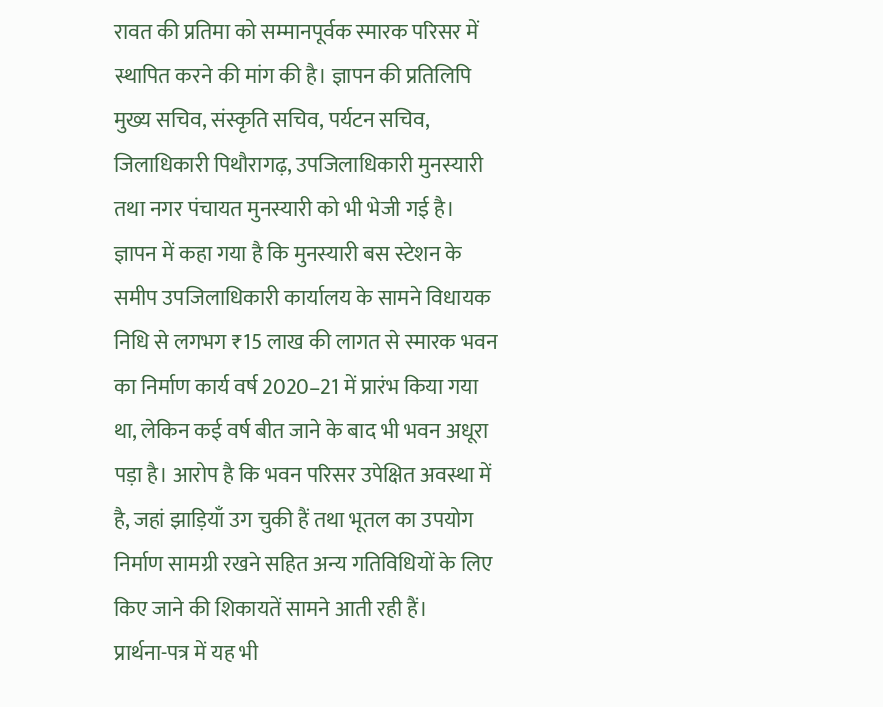रावत की प्रतिमा को सम्मानपूर्वक स्मारक परिसर में स्थापित करने की मांग की है। ज्ञापन की प्रतिलिपि मुख्य सचिव, संस्कृति सचिव, पर्यटन सचिव, जिलाधिकारी पिथौरागढ़, उपजिलाधिकारी मुनस्यारी तथा नगर पंचायत मुनस्यारी को भी भेजी गई है।
ज्ञापन में कहा गया है कि मुनस्यारी बस स्टेशन के समीप उपजिलाधिकारी कार्यालय के सामने विधायक निधि से लगभग ₹15 लाख की लागत से स्मारक भवन का निर्माण कार्य वर्ष 2020–21 में प्रारंभ किया गया था, लेकिन कई वर्ष बीत जाने के बाद भी भवन अधूरा पड़ा है। आरोप है कि भवन परिसर उपेक्षित अवस्था में है, जहां झाड़ियाँ उग चुकी हैं तथा भूतल का उपयोग निर्माण सामग्री रखने सहित अन्य गतिविधियों के लिए किए जाने की शिकायतें सामने आती रही हैं।
प्रार्थना-पत्र में यह भी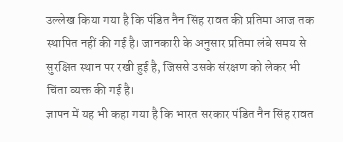उल्लेख किया गया है कि पंडित नैन सिंह रावत की प्रतिमा आज तक स्थापित नहीं की गई है। जानकारी के अनुसार प्रतिमा लंबे समय से सुरक्षित स्थान पर रखी हुई है, जिससे उसके संरक्षण को लेकर भी चिंता व्यक्त की गई है।
ज्ञापन में यह भी कहा गया है कि भारत सरकार पंडित नैन सिंह रावत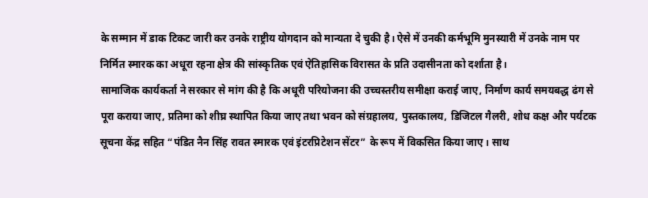के सम्मान में डाक टिकट जारी कर उनके राष्ट्रीय योगदान को मान्यता दे चुकी है। ऐसे में उनकी कर्मभूमि मुनस्यारी में उनके नाम पर निर्मित स्मारक का अधूरा रहना क्षेत्र की सांस्कृतिक एवं ऐतिहासिक विरासत के प्रति उदासीनता को दर्शाता है।
सामाजिक कार्यकर्ता ने सरकार से मांग की है कि अधूरी परियोजना की उच्चस्तरीय समीक्षा कराई जाए, निर्माण कार्य समयबद्ध ढंग से पूरा कराया जाए, प्रतिमा को शीघ्र स्थापित किया जाए तथा भवन को संग्रहालय, पुस्तकालय, डिजिटल गैलरी, शोध कक्ष और पर्यटक सूचना केंद्र सहित “पंडित नैन सिंह रावत स्मारक एवं इंटरप्रिटेशन सेंटर” के रूप में विकसित किया जाए। साथ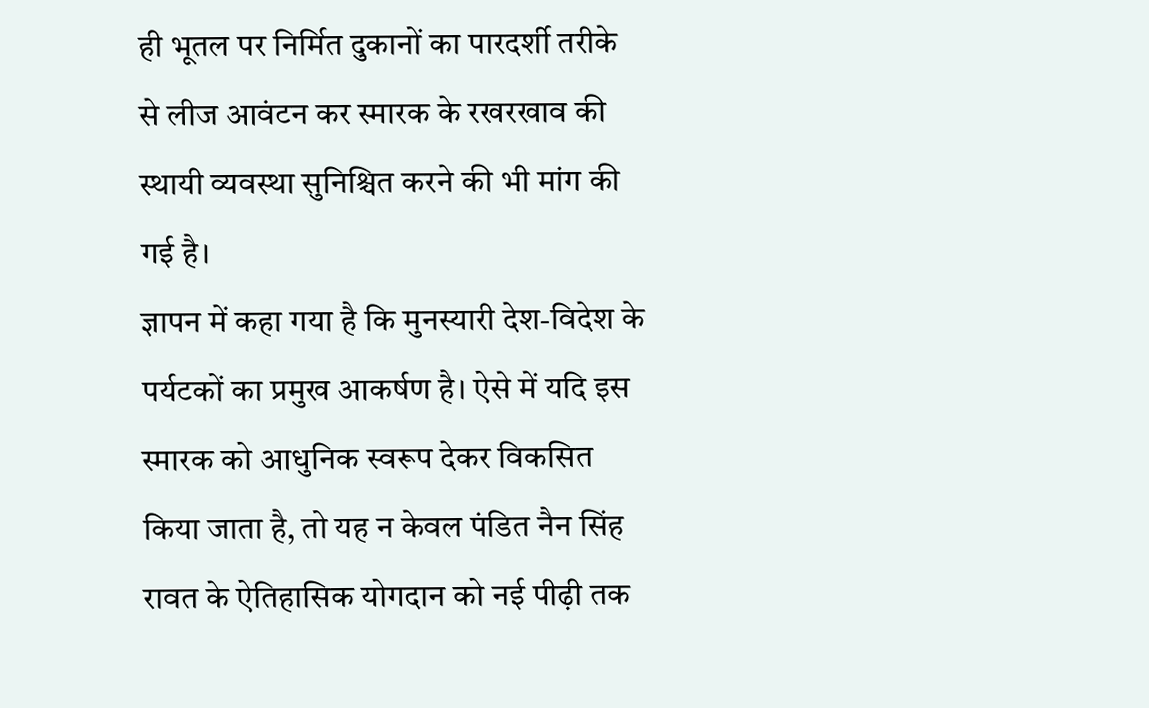ही भूतल पर निर्मित दुकानों का पारदर्शी तरीके से लीज आवंटन कर स्मारक के रखरखाव की स्थायी व्यवस्था सुनिश्चित करने की भी मांग की गई है।
ज्ञापन में कहा गया है कि मुनस्यारी देश-विदेश के पर्यटकों का प्रमुख आकर्षण है। ऐसे में यदि इस स्मारक को आधुनिक स्वरूप देकर विकसित किया जाता है, तो यह न केवल पंडित नैन सिंह रावत के ऐतिहासिक योगदान को नई पीढ़ी तक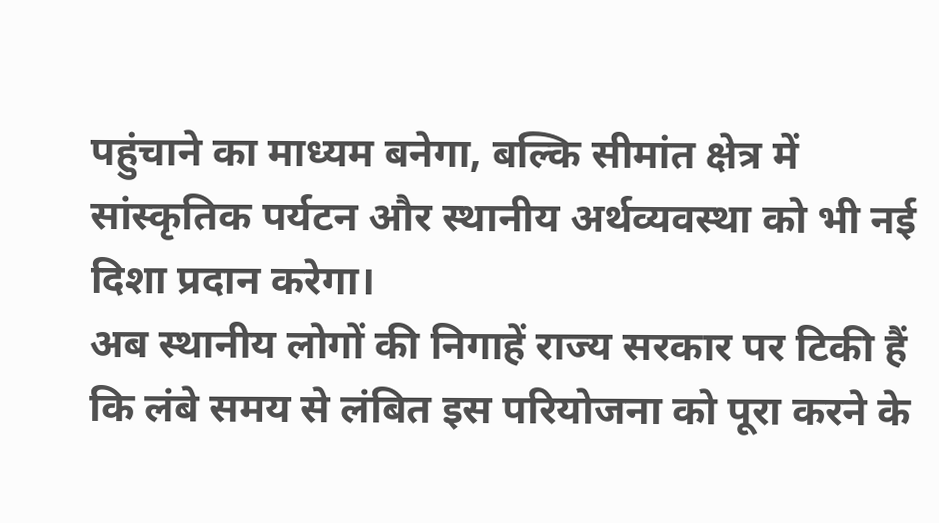पहुंचाने का माध्यम बनेगा, बल्कि सीमांत क्षेत्र में सांस्कृतिक पर्यटन और स्थानीय अर्थव्यवस्था को भी नई दिशा प्रदान करेगा।
अब स्थानीय लोगों की निगाहें राज्य सरकार पर टिकी हैं कि लंबे समय से लंबित इस परियोजना को पूरा करने के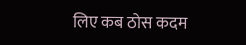लिए कब ठोस कदम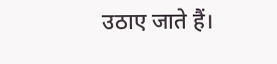उठाए जाते हैं।